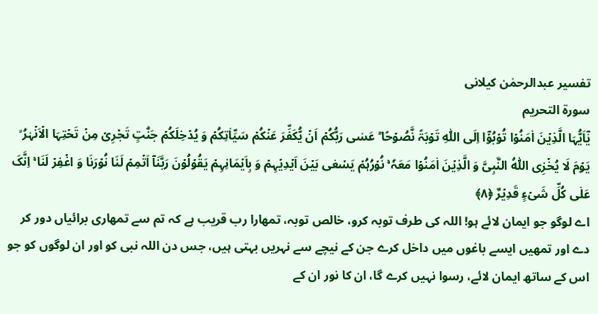تفسیر عبدالرحمٰن کیلانی
سورة التحريم
یٰۤاَیُّہَا الَّذِیۡنَ اٰمَنُوۡا تُوۡبُوۡۤا اِلَی اللّٰہِ تَوۡبَۃً نَّصُوۡحًا ؕ عَسٰی رَبُّکُمۡ اَنۡ یُّکَفِّرَ عَنۡکُمۡ سَیِّاٰتِکُمۡ وَ یُدۡخِلَکُمۡ جَنّٰتٍ تَجۡرِیۡ مِنۡ تَحۡتِہَا الۡاَنۡہٰرُ ۙ یَوۡمَ لَا یُخۡزِی اللّٰہُ النَّبِیَّ وَ الَّذِیۡنَ اٰمَنُوۡا مَعَہٗ ۚ نُوۡرُہُمۡ یَسۡعٰی بَیۡنَ اَیۡدِیۡہِمۡ وَ بِاَیۡمَانِہِمۡ یَقُوۡلُوۡنَ رَبَّنَاۤ اَتۡمِمۡ لَنَا نُوۡرَنَا وَ اغۡفِرۡ لَنَا ۚ اِنَّکَ عَلٰی کُلِّ شَیۡءٍ قَدِیۡرٌ ﴿۸﴾
اے لوگو جو ایمان لائے ہو! اللہ کی طرف توبہ کرو، خالص توبہ، تمھارا رب قریب ہے کہ تم سے تمھاری برائیاں دور کر دے اور تمھیں ایسے باغوں میں داخل کرے جن کے نیچے سے نہریں بہتی ہیں، جس دن اللہ نبی کو اور ان لوگوں کو جو اس کے ساتھ ایمان لائے، رسوا نہیں کرے گا، ان کا نور ان کے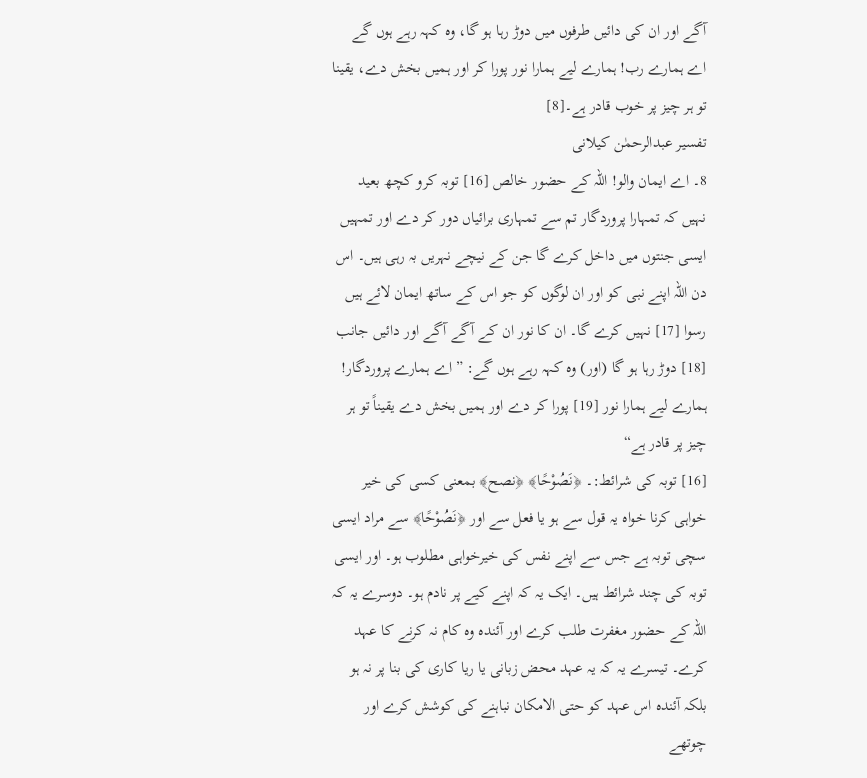آگے اور ان کی دائیں طرفوں میں دوڑ رہا ہو گا، وہ کہہ رہے ہوں گے اے ہمارے رب! ہمارے لیے ہمارا نور پورا کر اور ہمیں بخش دے، یقینا تو ہر چیز پر خوب قادر ہے۔[8]
تفسیر عبدالرحمٰن کیلانی
8۔ اے ایمان والو! اللہ کے حضور خالص [16] توبہ کرو کچھ بعید نہیں کہ تمہارا پروردگار تم سے تمہاری برائیاں دور کر دے اور تمہیں ایسی جنتوں میں داخل کرے گا جن کے نیچے نہریں بہ رہی ہیں۔ اس دن اللہ اپنے نبی کو اور ان لوگوں کو جو اس کے ساتھ ایمان لائے ہیں رسوا [17] نہیں کرے گا۔ ان کا نور ان کے آگے آگے اور دائیں جانب [18] دوڑ رہا ہو گا (اور) وہ کہہ رہے ہوں گے: ”اے ہمارے پروردگار! ہمارے لیے ہمارا نور [19] پورا کر دے اور ہمیں بخش دے یقیناً تو ہر چیز پر قادر ہے“
[16] توبہ کی شرائط:۔ ﴿نَصُوْحًا﴾ ﴿نصح﴾ بمعنی کسی کی خیر خواہی کرنا خواہ یہ قول سے ہو یا فعل سے اور ﴿نَصُوْحًا﴾ سے مراد ایسی سچی توبہ ہے جس سے اپنے نفس کی خیرخواہی مطلوب ہو۔ اور ایسی توبہ کی چند شرائط ہیں۔ ایک یہ کہ اپنے کیے پر نادم ہو۔ دوسرے یہ کہ اللہ کے حضور مغفرت طلب کرے اور آئندہ وہ کام نہ کرنے کا عہد کرے۔ تیسرے یہ کہ یہ عہد محض زبانی یا ریا کاری کی بنا پر نہ ہو بلکہ آئندہ اس عہد کو حتی الامکان نباہنے کی کوشش کرے اور چوتھے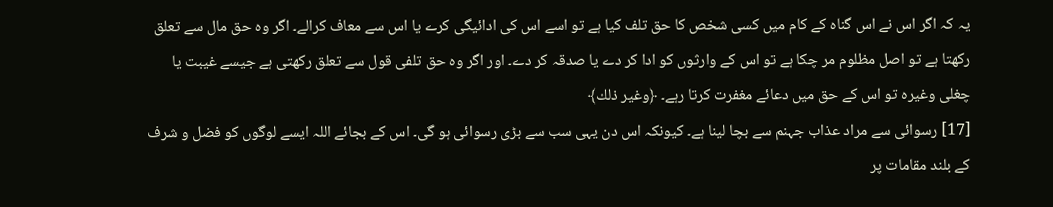یہ کہ اگر اس نے اس گناہ کے کام میں کسی شخص کا حق تلف کیا ہے تو اسے اس کی ادائیگی کرے یا اس سے معاف کرالے۔ اگر وہ حق مال سے تعلق رکھتا ہے تو اصل مظلوم مر چکا ہے تو اس کے وارثوں کو ادا کر دے یا صدقہ کر دے۔ اور اگر وہ حق تلفی قول سے تعلق رکھتی ہے جیسے غیبت یا چغلی وغیرہ تو اس کے حق میں دعائے مغفرت کرتا رہے۔ ﴿وغير ذلك﴾
[17] رسوائی سے مراد عذاب جہنم سے بچا لینا ہے۔ کیونکہ اس دن یہی سب سے بڑی رسوائی ہو گی۔ اس کے بجائے اللہ ایسے لوگوں کو فضل و شرف کے بلند مقامات پر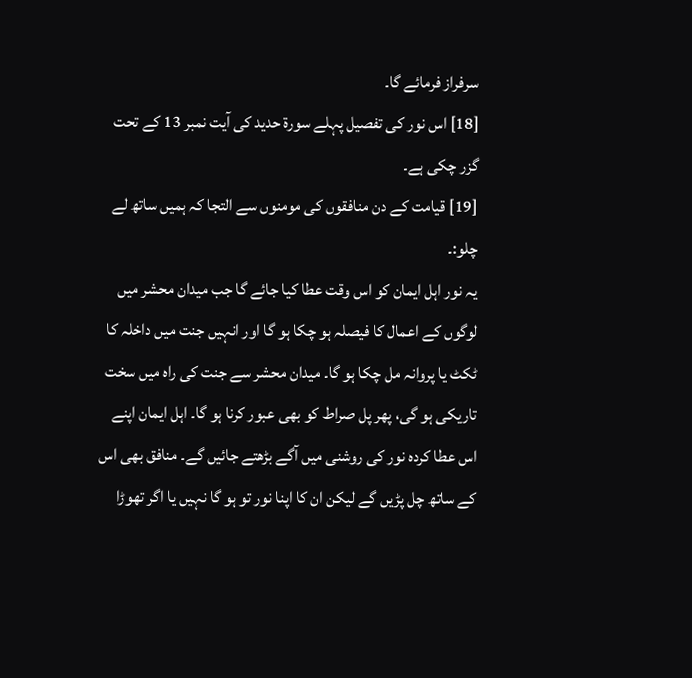سرفراز فرمائے گا۔
[18] اس نور کی تفصیل پہلے سورۃ حدید کی آیت نمبر 13 کے تحت گزر چکی ہے۔
[19] قیامت کے دن منافقوں کی مومنوں سے التجا کہ ہمیں ساتھ لے چلو:۔
یہ نور اہل ایمان کو اس وقت عطا کیا جائے گا جب میدان محشر میں لوگوں کے اعمال کا فیصلہ ہو چکا ہو گا اور انہیں جنت میں داخلہ کا ٹکٹ یا پروانہ مل چکا ہو گا۔ میدان محشر سے جنت کی راہ میں سخت تاریکی ہو گی، پھر پل صراط کو بھی عبور کرنا ہو گا۔ اہل ایمان اپنے اس عطا کردہ نور کی روشنی میں آگے بڑھتے جائیں گے۔ منافق بھی اس کے ساتھ چل پڑیں گے لیکن ان کا اپنا نور تو ہو گا نہیں یا اگر تھوڑا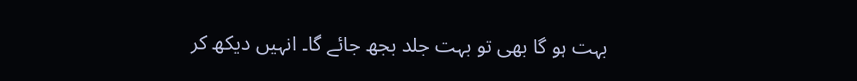بہت ہو گا بھی تو بہت جلد بجھ جائے گا۔ انہیں دیکھ کر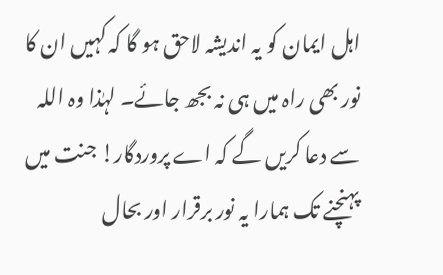اہل ایمان کو یہ اندیشہ لاحق ہو گا کہ کہیں ان کا نور بھی راہ میں ہی نہ بجھ جائے۔ لہٰذا وہ اللہ سے دعا کریں گے کہ اے پروردگار! جنت میں پہنچنے تک ہمارا یہ نور برقرار اور بحال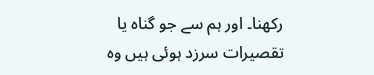رکھنا۔ اور ہم سے جو گناہ یا تقصیرات سرزد ہوئی ہیں وہ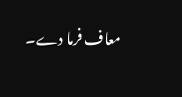معاف فرما دے۔